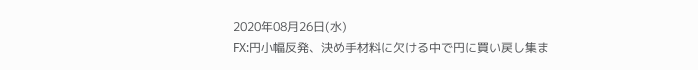2020年08月26日(水)
FX:円小幅反発、決め手材料に欠ける中で円に買い戻し集ま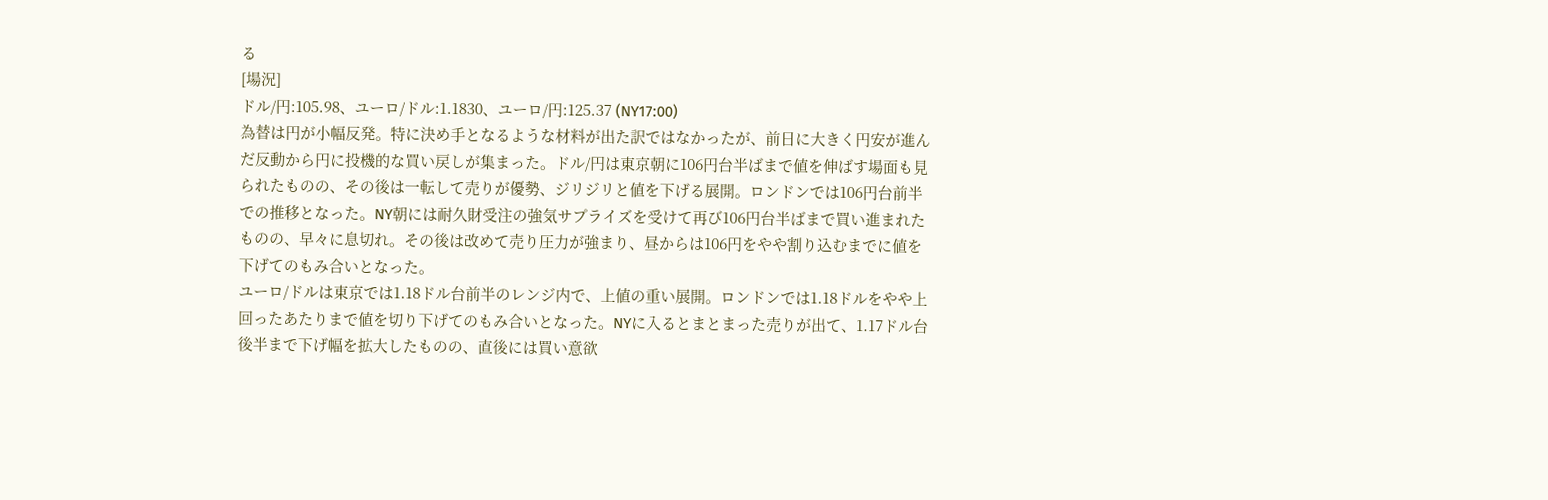る
[場況]
ドル/円:105.98、ユーロ/ドル:1.1830、ユーロ/円:125.37 (NY17:00)
為替は円が小幅反発。特に決め手となるような材料が出た訳ではなかったが、前日に大きく円安が進んだ反動から円に投機的な買い戻しが集まった。ドル/円は東京朝に106円台半ばまで値を伸ばす場面も見られたものの、その後は一転して売りが優勢、ジリジリと値を下げる展開。ロンドンでは106円台前半での推移となった。NY朝には耐久財受注の強気サプライズを受けて再び106円台半ばまで買い進まれたものの、早々に息切れ。その後は改めて売り圧力が強まり、昼からは106円をやや割り込むまでに値を下げてのもみ合いとなった。
ユーロ/ドルは東京では1.18ドル台前半のレンジ内で、上値の重い展開。ロンドンでは1.18ドルをやや上回ったあたりまで値を切り下げてのもみ合いとなった。NYに入るとまとまった売りが出て、1.17ドル台後半まで下げ幅を拡大したものの、直後には買い意欲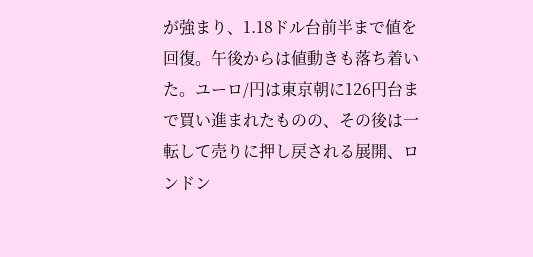が強まり、1.18ドル台前半まで値を回復。午後からは値動きも落ち着いた。ユーロ/円は東京朝に126円台まで買い進まれたものの、その後は一転して売りに押し戻される展開、ロンドン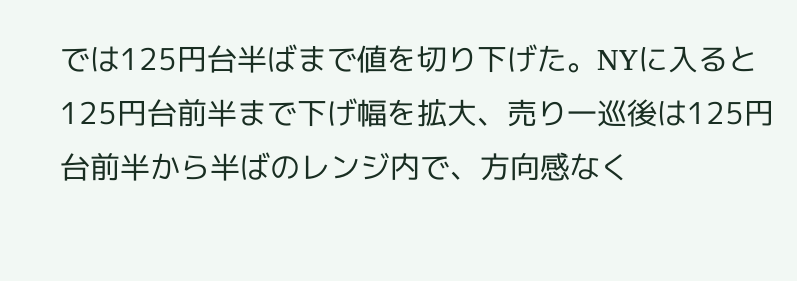では125円台半ばまで値を切り下げた。NYに入ると125円台前半まで下げ幅を拡大、売り一巡後は125円台前半から半ばのレンジ内で、方向感なく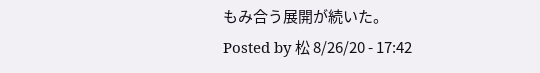もみ合う展開が続いた。
Posted by 松 8/26/20 - 17:42